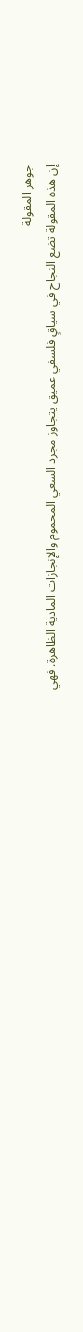جوهر المقولة
إن هذه المقولة تضع النجاح في سياقٍ فلسفي عميق يتجاوز مجرد السعي المحموم والإنجازات المادية الظاهرة. فهي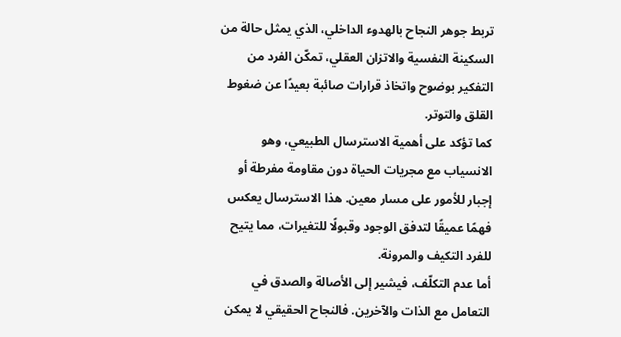تربط جوهر النجاح بالهدوء الداخلي، الذي يمثل حالة من السكينة النفسية والاتزان العقلي، تمكّن الفرد من التفكير بوضوح واتخاذ قرارات صائبة بعيدًا عن ضغوط القلق والتوتر.
كما تؤكد على أهمية الاسترسال الطبيعي، وهو الانسياب مع مجريات الحياة دون مقاومة مفرطة أو إجبار للأمور على مسار معين. هذا الاسترسال يعكس فهمًا عميقًا لتدفق الوجود وقبولًا للتغيرات، مما يتيح للفرد التكيف والمرونة.
أما عدم التكلّف، فيشير إلى الأصالة والصدق في التعامل مع الذات والآخرين. فالنجاح الحقيقي لا يمكن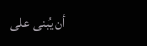أن يُبنى على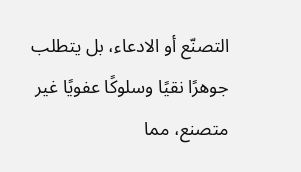التصنّع أو الادعاء، بل يتطلب جوهرًا نقيًا وسلوكًا عفويًا غير متصنع، مما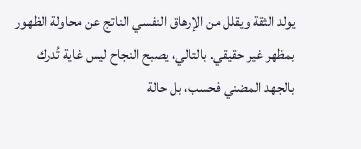يولد الثقة ويقلل من الإرهاق النفسي الناتج عن محاولة الظهور بمظهر غير حقيقي. بالتالي، يصبح النجاح ليس غاية تُدرك بالجهد المضني فحسب، بل حالة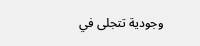وجودية تتجلى في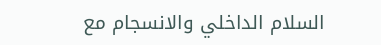السلام الداخلي والانسجام مع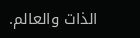الذات والعالم.